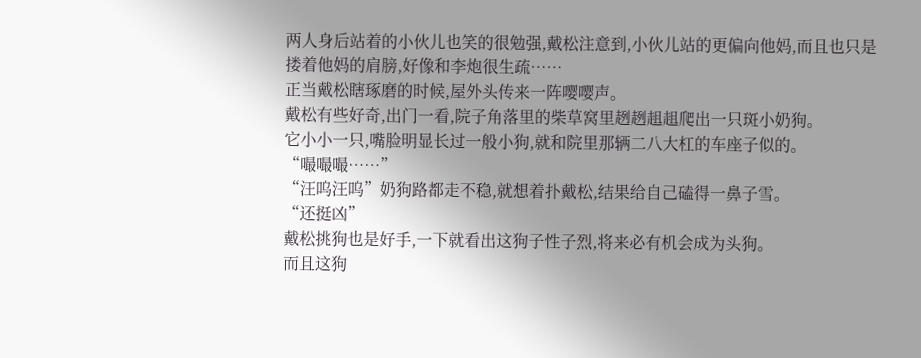两人身后站着的小伙儿也笑的很勉强,戴松注意到,小伙儿站的更偏向他妈,而且也只是搂着他妈的肩膀,好像和李炮很生疏……
正当戴松瞎琢磨的时候,屋外头传来一阵嘤嘤声。
戴松有些好奇,出门一看,院子角落里的柴草窝里趔趔趄趄爬出一只斑小奶狗。
它小小一只,嘴脸明显长过一般小狗,就和院里那辆二八大杠的车座子似的。
“嘬嘬嘬……”
“汪呜汪呜”奶狗路都走不稳,就想着扑戴松,结果给自己磕得一鼻子雪。
“还挺凶”
戴松挑狗也是好手,一下就看出这狗子性子烈,将来必有机会成为头狗。
而且这狗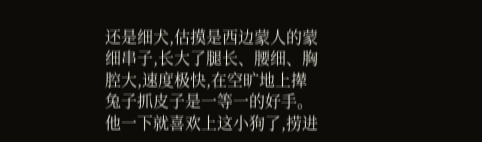还是细犬,估摸是西边蒙人的蒙细串子,长大了腿长、腰细、胸腔大,速度极快,在空旷地上撵兔子抓皮子是一等一的好手。
他一下就喜欢上这小狗了,捞进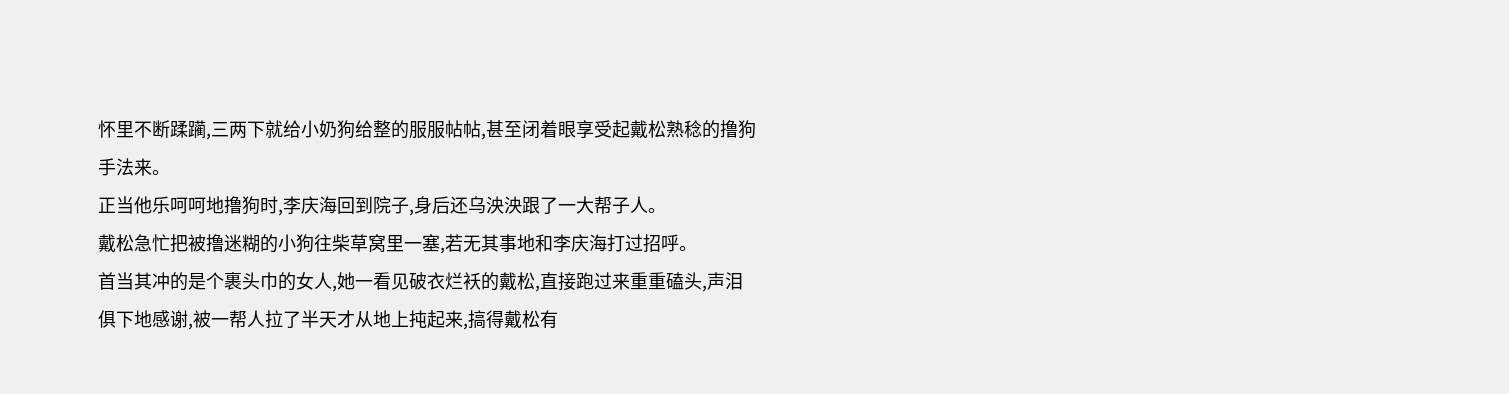怀里不断蹂躏,三两下就给小奶狗给整的服服帖帖,甚至闭着眼享受起戴松熟稔的撸狗手法来。
正当他乐呵呵地撸狗时,李庆海回到院子,身后还乌泱泱跟了一大帮子人。
戴松急忙把被撸迷糊的小狗往柴草窝里一塞,若无其事地和李庆海打过招呼。
首当其冲的是个裹头巾的女人,她一看见破衣烂袄的戴松,直接跑过来重重磕头,声泪俱下地感谢,被一帮人拉了半天才从地上扽起来,搞得戴松有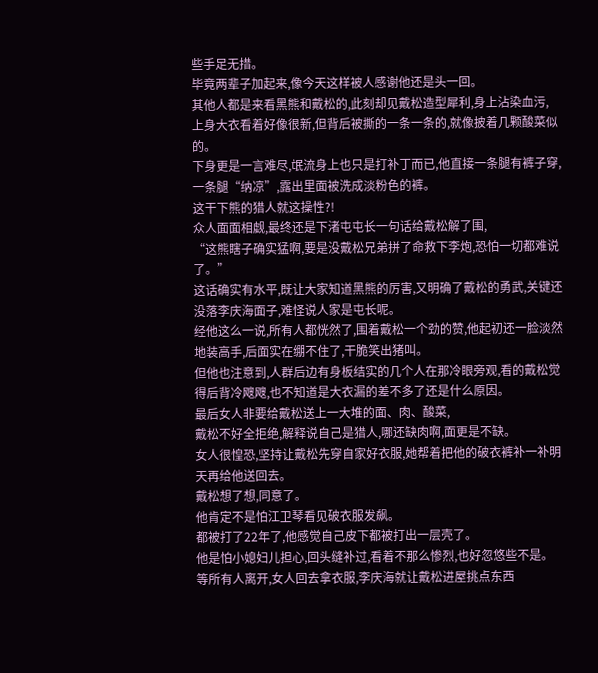些手足无措。
毕竟两辈子加起来,像今天这样被人感谢他还是头一回。
其他人都是来看黑熊和戴松的,此刻却见戴松造型犀利,身上沾染血污,
上身大衣看着好像很新,但背后被撕的一条一条的,就像披着几颗酸菜似的。
下身更是一言难尽,氓流身上也只是打补丁而已,他直接一条腿有裤子穿,一条腿“纳凉”,露出里面被洗成淡粉色的裤。
这干下熊的猎人就这操性?!
众人面面相觑,最终还是下渚屯屯长一句话给戴松解了围,
“这熊瞎子确实猛啊,要是没戴松兄弟拼了命救下李炮,恐怕一切都难说了。”
这话确实有水平,既让大家知道黑熊的厉害,又明确了戴松的勇武,关键还没落李庆海面子,难怪说人家是屯长呢。
经他这么一说,所有人都恍然了,围着戴松一个劲的赞,他起初还一脸淡然地装高手,后面实在绷不住了,干脆笑出猪叫。
但他也注意到,人群后边有身板结实的几个人在那冷眼旁观,看的戴松觉得后背冷飕飕,也不知道是大衣漏的差不多了还是什么原因。
最后女人非要给戴松送上一大堆的面、肉、酸菜,
戴松不好全拒绝,解释说自己是猎人,哪还缺肉啊,面更是不缺。
女人很惶恐,坚持让戴松先穿自家好衣服,她帮着把他的破衣裤补一补明天再给他送回去。
戴松想了想,同意了。
他肯定不是怕江卫琴看见破衣服发飙。
都被打了22年了,他感觉自己皮下都被打出一层壳了。
他是怕小媳妇儿担心,回头缝补过,看着不那么惨烈,也好忽悠些不是。
等所有人离开,女人回去拿衣服,李庆海就让戴松进屋挑点东西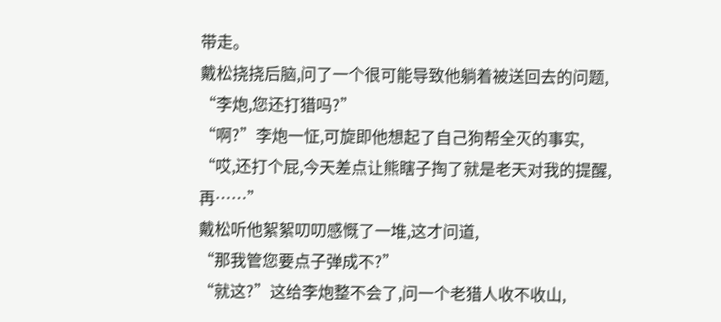带走。
戴松挠挠后脑,问了一个很可能导致他躺着被送回去的问题,
“李炮,您还打猎吗?”
“啊?”李炮一怔,可旋即他想起了自己狗帮全灭的事实,
“哎,还打个屁,今天差点让熊瞎子掏了就是老天对我的提醒,再……”
戴松听他絮絮叨叨感慨了一堆,这才问道,
“那我管您要点子弹成不?”
“就这?”这给李炮整不会了,问一个老猎人收不收山,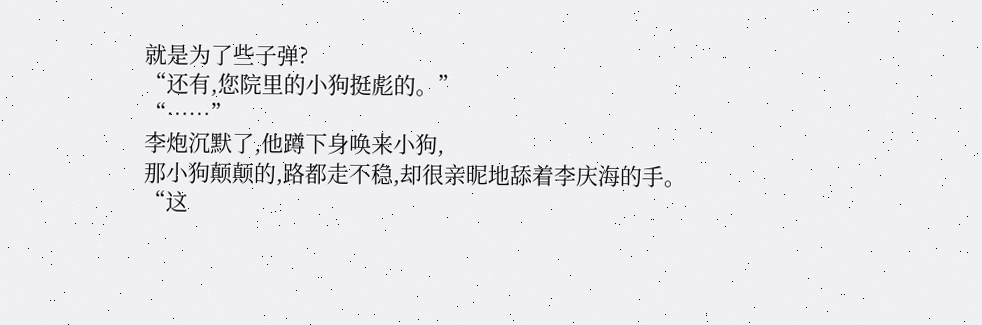就是为了些子弹?
“还有,您院里的小狗挺彪的。”
“……”
李炮沉默了,他蹲下身唤来小狗,
那小狗颠颠的,路都走不稳,却很亲昵地舔着李庆海的手。
“这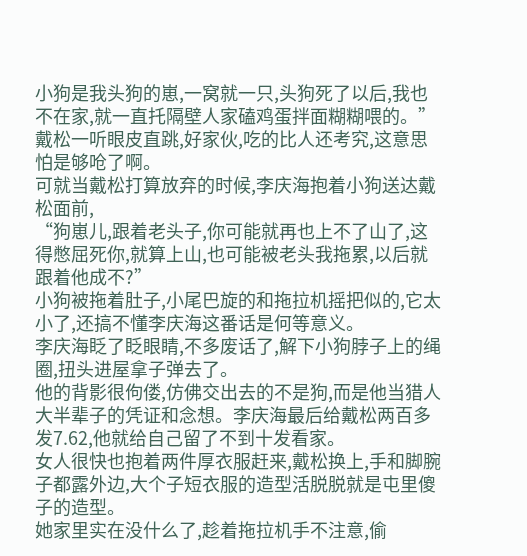小狗是我头狗的崽,一窝就一只,头狗死了以后,我也不在家,就一直托隔壁人家磕鸡蛋拌面糊糊喂的。”
戴松一听眼皮直跳,好家伙,吃的比人还考究,这意思怕是够呛了啊。
可就当戴松打算放弃的时候,李庆海抱着小狗送达戴松面前,
“狗崽儿,跟着老头子,你可能就再也上不了山了,这得憋屈死你,就算上山,也可能被老头我拖累,以后就跟着他成不?”
小狗被拖着肚子,小尾巴旋的和拖拉机摇把似的,它太小了,还搞不懂李庆海这番话是何等意义。
李庆海眨了眨眼睛,不多废话了,解下小狗脖子上的绳圈,扭头进屋拿子弹去了。
他的背影很佝偻,仿佛交出去的不是狗,而是他当猎人大半辈子的凭证和念想。李庆海最后给戴松两百多发7.62,他就给自己留了不到十发看家。
女人很快也抱着两件厚衣服赶来,戴松换上,手和脚腕子都露外边,大个子短衣服的造型活脱脱就是屯里傻子的造型。
她家里实在没什么了,趁着拖拉机手不注意,偷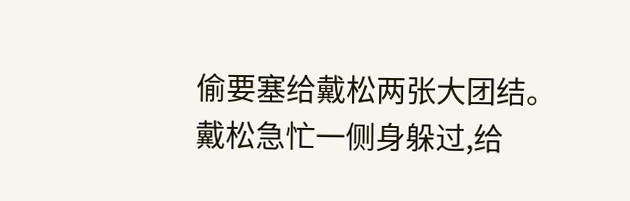偷要塞给戴松两张大团结。
戴松急忙一侧身躲过,给